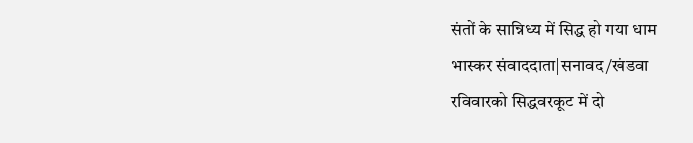संतों के सान्निध्य में सिद्ध हो गया धाम
भास्कर संवाददाता|सनावद/खंडवा
रविवारको सिद्धवरकूट में दो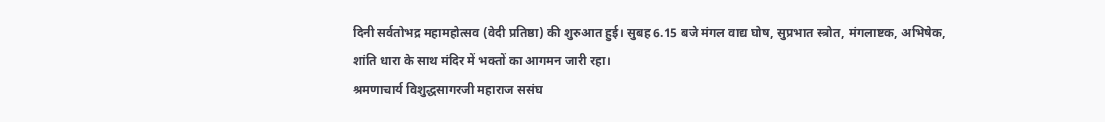दिनी सर्वतोभद्र महामहोत्सव (वेदी प्रतिष्ठा) की शुरुआत हुई। सुबह 6.15 बजे मंगल वाद्य घोष, सुप्रभात स्त्रोत, मंगलाष्टक, अभिषेक, शांति धारा के साथ मंदिर में भक्तों का आगमन जारी रहा।
श्रमणाचार्य विशुद्धसागरजी महाराज ससंघ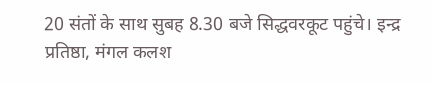20 संतों के साथ सुबह 8.30 बजे सिद्धवरकूट पहुंचे। इन्द्र प्रतिष्ठा, मंगल कलश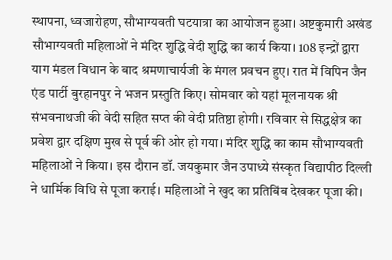स्थापना, ध्वजारोहण, सौभाग्यवती घटयात्रा का आयोजन हुआ। अष्टकुमारी अखंड सौभाग्यवती महिलाओं ने मंदिर शुद्धि वेदी शुद्धि का कार्य किया। 108 इन्द्रों द्वारा याग मंडल विधान के बाद श्रमणाचार्यजी के मंगल प्रवचन हुए। रात में विपिन जैन एंड पार्टी बुरहानपुर ने भजन प्रस्तुति किए। सोमवार को यहां मूलनायक श्री संभवनाथजी की वेदी सहित सप्त की वेदी प्रतिष्ठा होगी। रविवार से सिद्धक्षेत्र का प्रवेश द्वार दक्षिण मुख से पूर्व की ओर हो गया। मंदिर शुद्धि का काम सौभाग्यवती महिलाओं ने किया। इस दौरान डॉ. जयकुमार जैन उपाध्ये संस्कृत विद्यापीठ दिल्ली ने धार्मिक विधि से पूजा कराई। महिलाओं ने खुद का प्रतिबिंब देखकर पूजा की।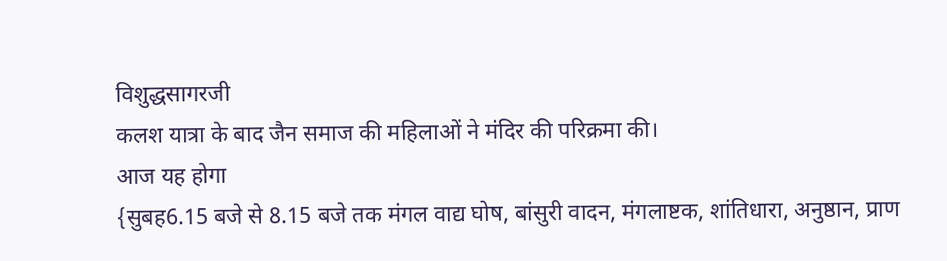विशुद्धसागरजी
कलश यात्रा के बाद जैन समाज की महिलाओं ने मंदिर की परिक्रमा की।
आज यह होगा
{सुबह6.15 बजे से 8.15 बजे तक मंगल वाद्य घोष, बांसुरी वादन, मंगलाष्टक, शांतिधारा, अनुष्ठान, प्राण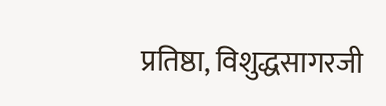प्रतिष्ठा, विशुद्धसागरजी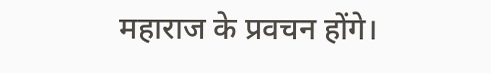महाराज के प्रवचन होंगे।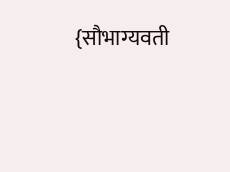{सौभाग्यवती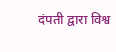दंपती द्वारा विश्व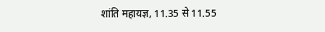शांति महायज्ञ, 11.35 से 11.55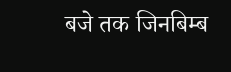बजे तक जिनबिम्ब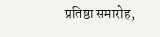प्रतिष्ठा समारोह,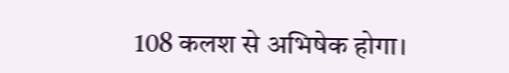108 कलश से अभिषेक होगा।